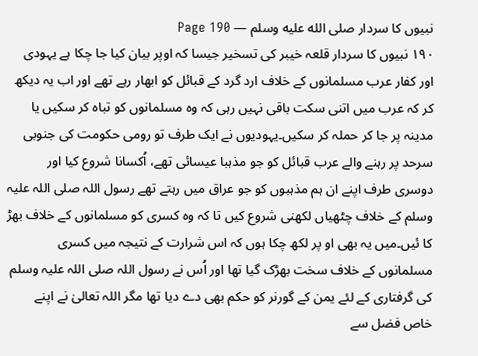نبیوں کا سردار صلى الله عليه وسلم — Page 190
۱۹۰ نبیوں کا سردار قلعہ خیبر کی تسخیر جیسا کہ اوپر بیان کیا جا چکا ہے یہودی اور کفار عرب مسلمانوں کے خلاف ارد گرد کے قبائل کو ابھار رہے تھے اور اب یہ دیکھ کر کہ عرب میں اتنی سکت باقی نہیں رہی کہ وہ مسلمانوں کو تباہ کر سکیں یا مدینہ پر جا کر حملہ کر سکیں۔یہودیوں نے ایک طرف تو رومی حکومت کی جنوبی سرحد پر رہنے والے عرب قبائل کو جو مذہبا عیسائی تھے، اُکسانا شروع کیا اور دوسری طرف اپنے ان ہم مذہبوں کو جو عراق میں رہتے تھے رسول اللہ صلی اللہ علیہ وسلم کے خلاف چٹھیاں لکھنی شروع کیں تا کہ وہ کسری کو مسلمانوں کے خلاف بھڑ کا ئیں۔میں یہ بھی او پر لکھ چکا ہوں کہ اس شرارت کے نتیجہ میں کسری مسلمانوں کے خلاف سخت بھڑک گیا تھا اور اُس نے رسول اللہ صلی اللہ علیہ وسلم کی گرفتاری کے لئے یمن کے گورنر کو حکم بھی دے دیا تھا مگر اللہ تعالیٰ نے اپنے خاص فضل سے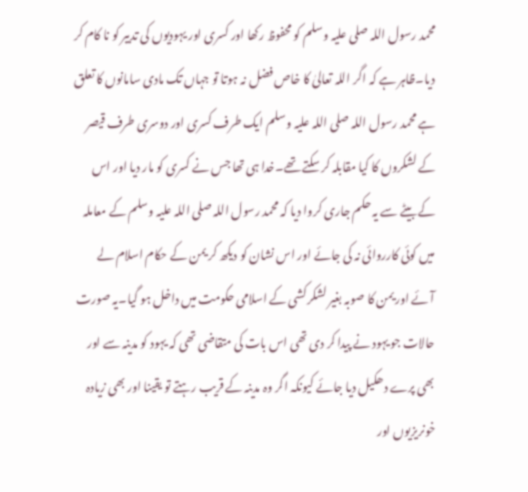محمد رسول اللہ صلی علیہ وسلم کو محفوظ رکھا اور کسری اور یہودیوں کی تدبیر کو نا کام کر دیا۔ظاہر ہے کہ اگر اللہ تعالیٰ کا خاص فضل نہ ہوتا تو جہاں تک مادی سامانوں کا تعلق ہے محمد رسول اللہ صلی اللہ علیہ وسلم ایک طرف کسری اور دوسری طرف قیصر کے لشکروں کا کیا مقابلہ کر سکتے تھے۔خدا ہی تھا جس نے کسری کو مار دیا اور اس کے بیٹے سے یہ حکم جاری کروا دیا کہ محمد رسول اللہ صلی اللہ علیہ وسلم کے معاملہ میں کوئی کارروائی نہ کی جائے اور اس نشان کو دیکھ کر یمن کے حکام اسلام لے آئے اور یمن کا صوبہ بغیر لشکر کشی کے اسلامی حکومت میں داخل ہو گیا۔یہ صورت حالات جو یہود نے پیدا کر دی تھی اس بات کی متقاضی تھی کہ یہود کو مدینہ سے اور بھی پرے دھکیل دیا جائے کیونکہ اگر وہ مدینہ کے قریب رہتے تو یقینا اور بھی زیادہ خونریزیوں اور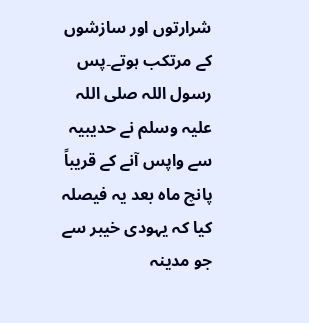شرارتوں اور سازشوں کے مرتکب ہوتے۔پس رسول اللہ صلی اللہ علیہ وسلم نے حدیبیہ سے واپس آنے کے قریباً پانچ ماہ بعد یہ فیصلہ کیا کہ یہودی خیبر سے جو مدینہ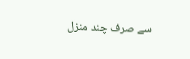سے صرف چند منزل